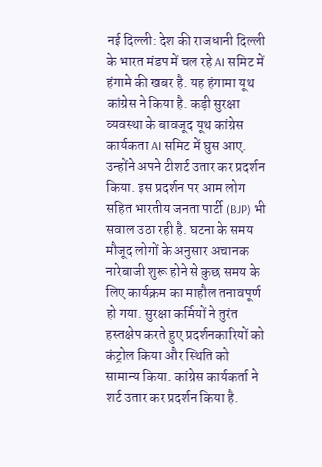नई दिल्ली: देश की राजधानी दिल्ली के भारत मंडप में चल रहे AI समिट में हंगामे की खबर है. यह हंगामा यूथ कांग्रेस ने किया है. कड़ी सुरक्षा व्यवस्था के बावजूद यूथ कांग्रेस कार्यकता AI समिट में घुस आए. उन्होंने अपने टीशर्ट उतार कर प्रदर्शन किया. इस प्रदर्शन पर आम लोग सहित भारतीय जनता पार्टी (BJP) भी सवाल उठा रही है. घटना के समय मौजूद लोगों के अनुसार अचानक नारेबाजी शुरू होने से कुछ समय के लिए कार्यक्रम का माहौल तनावपूर्ण हो गया. सुरक्षा कर्मियों ने तुरंत हस्तक्षेप करते हुए प्रदर्शनकारियों को कंट्रोल किया और स्थिति को सामान्य किया. कांग्रेस कार्यकर्ता ने शर्ट उतार कर प्रदर्शन किया है.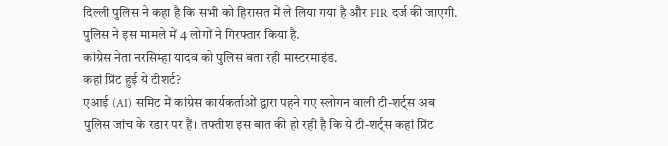दिल्ली पुलिस ने कहा है कि सभी को हिरासत में ले लिया गया है और FIR दर्ज की जाएगी. पुलिस ने इस मामले में 4 लोगों ने गिरफ्तार किया है.
कांग्रेस नेता नरसिम्हा यादव को पुलिस बता रही मास्टरमाइंड.
कहां प्रिंट हुई ये टीशर्ट?
एआई (AI) समिट में कांग्रेस कार्यकर्ताओं द्वारा पहने गए स्लोगन वाली टी-शर्ट्स अब पुलिस जांच के रडार पर हैं। तफ्तीश इस बात की हो रही है कि ये टी-शर्ट्स कहां प्रिंट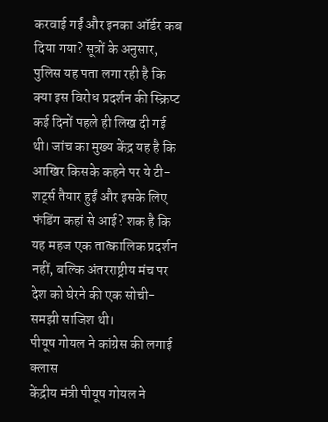करवाई गईं और इनका ऑर्डर कब दिया गया? सूत्रों के अनुसार, पुलिस यह पता लगा रही है कि क्या इस विरोध प्रदर्शन की स्क्रिप्ट कई दिनों पहले ही लिख दी गई थी। जांच का मुख्य केंद्र यह है कि आखिर किसके कहने पर ये टी-शर्ट्स तैयार हुईं और इसके लिए फंडिंग कहां से आई? शक है कि यह महज एक तात्कालिक प्रदर्शन नहीं, बल्कि अंतरराष्ट्रीय मंच पर देश को घेरने की एक सोची-समझी साजिश थी।
पीयूष गोयल ने कांग्रेस की लगाई क्लास
केंद्रीय मंत्री पीयूष गोयल ने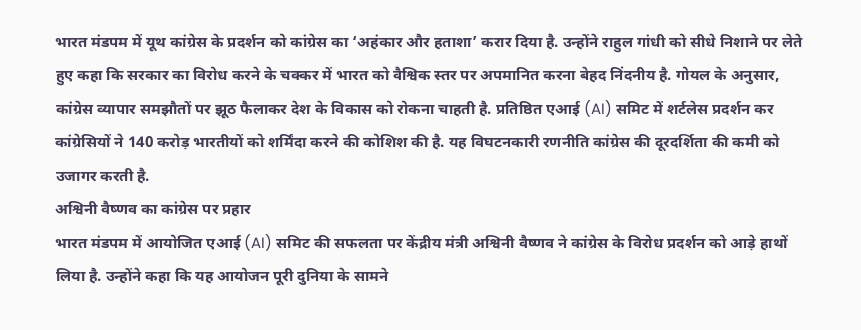भारत मंडपम में यूथ कांग्रेस के प्रदर्शन को कांग्रेस का ‘अहंकार और हताशा’ करार दिया है. उन्होंने राहुल गांधी को सीधे निशाने पर लेते हुए कहा कि सरकार का विरोध करने के चक्कर में भारत को वैश्विक स्तर पर अपमानित करना बेहद निंदनीय है. गोयल के अनुसार, कांग्रेस व्यापार समझौतों पर झूठ फैलाकर देश के विकास को रोकना चाहती है. प्रतिष्ठित एआई (AI) समिट में शर्टलेस प्रदर्शन कर कांग्रेसियों ने 140 करोड़ भारतीयों को शर्मिंदा करने की कोशिश की है. यह विघटनकारी रणनीति कांग्रेस की दूरदर्शिता की कमी को उजागर करती है.
अश्विनी वैष्णव का कांग्रेस पर प्रहार
भारत मंडपम में आयोजित एआई (AI) समिट की सफलता पर केंद्रीय मंत्री अश्विनी वैष्णव ने कांग्रेस के विरोध प्रदर्शन को आड़े हाथों लिया है. उन्होंने कहा कि यह आयोजन पूरी दुनिया के सामने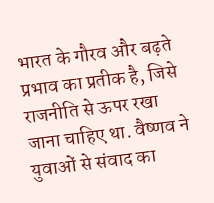भारत के गौरव और बढ़ते प्रभाव का प्रतीक है, जिसे राजनीति से ऊपर रखा जाना चाहिए था. वैष्णव ने युवाओं से संवाद का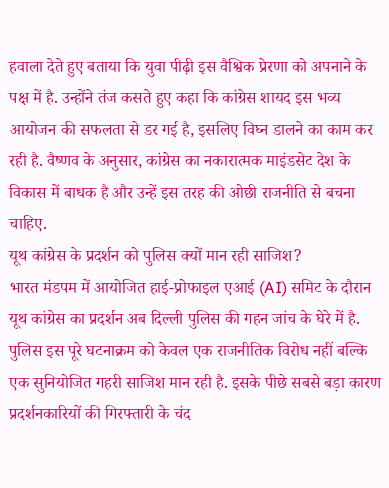हवाला देते हुए बताया कि युवा पीढ़ी इस वैश्विक प्रेरणा को अपनाने के पक्ष में है. उन्होंने तंज कसते हुए कहा कि कांग्रेस शायद इस भव्य आयोजन की सफलता से डर गई है, इसलिए विघ्न डालने का काम कर रही है. वैष्णव के अनुसार, कांग्रेस का नकारात्मक माइंडसेट देश के विकास में बाधक है और उन्हें इस तरह की ओछी राजनीति से बचना चाहिए.
यूथ कांग्रेस के प्रदर्शन को पुलिस क्यों मान रही साजिश?
भारत मंडपम में आयोजित हाई-प्रोफाइल एआई (AI) समिट के दौरान यूथ कांग्रेस का प्रदर्शन अब दिल्ली पुलिस की गहन जांच के घेरे में है. पुलिस इस पूरे घटनाक्रम को केवल एक राजनीतिक विरोध नहीं बल्कि एक सुनियोजित गहरी साजिश मान रही है. इसके पीछे सबसे बड़ा कारण प्रदर्शनकारियों की गिरफ्तारी के चंद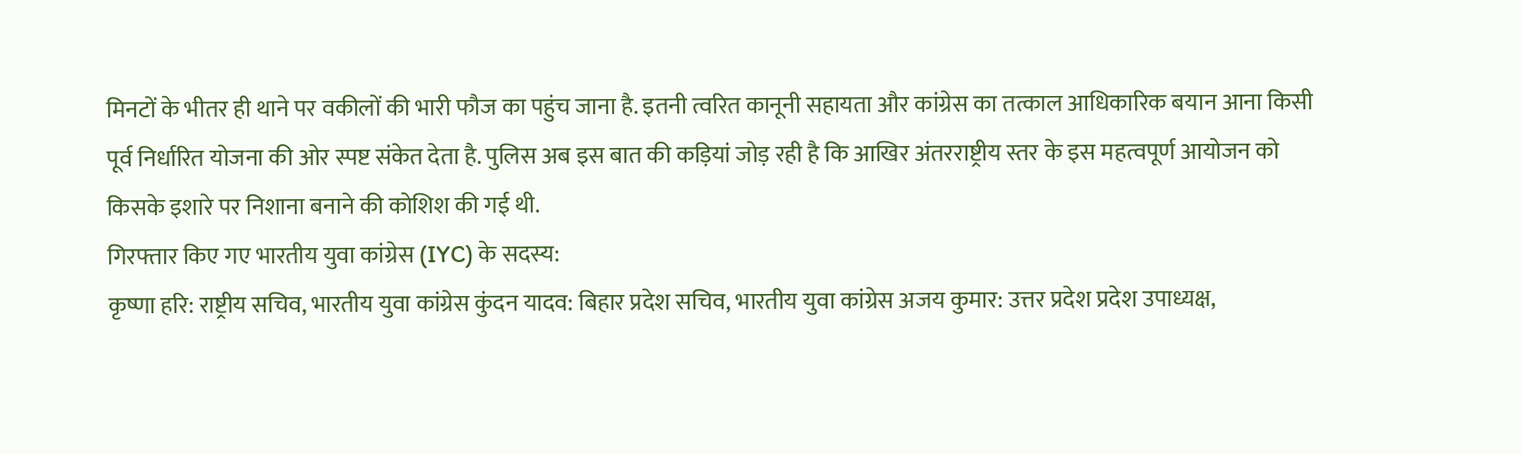मिनटों के भीतर ही थाने पर वकीलों की भारी फौज का पहुंच जाना है. इतनी त्वरित कानूनी सहायता और कांग्रेस का तत्काल आधिकारिक बयान आना किसी पूर्व निर्धारित योजना की ओर स्पष्ट संकेत देता है. पुलिस अब इस बात की कड़ियां जोड़ रही है कि आखिर अंतरराष्ट्रीय स्तर के इस महत्वपूर्ण आयोजन को किसके इशारे पर निशाना बनाने की कोशिश की गई थी.
गिरफ्तार किए गए भारतीय युवा कांग्रेस (IYC) के सदस्य:
कृष्णा हरि: राष्ट्रीय सचिव, भारतीय युवा कांग्रेस कुंदन यादव: बिहार प्रदेश सचिव, भारतीय युवा कांग्रेस अजय कुमार: उत्तर प्रदेश प्रदेश उपाध्यक्ष,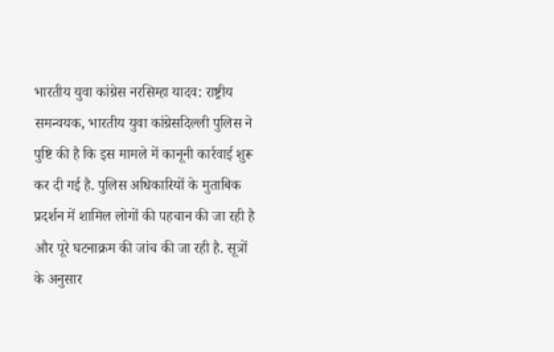भारतीय युवा कांग्रेस नरसिम्हा यादव: राष्ट्रीय समन्वयक, भारतीय युवा कांग्रेसदिल्ली पुलिस ने पुष्टि की है कि इस मामले में कानूनी कार्रवाई शुरू कर दी गई है. पुलिस अधिकारियों के मुताबिक प्रदर्शन में शामिल लोगों की पहचान की जा रही है और पूरे घटनाक्रम की जांच की जा रही है. सूत्रों के अनुसार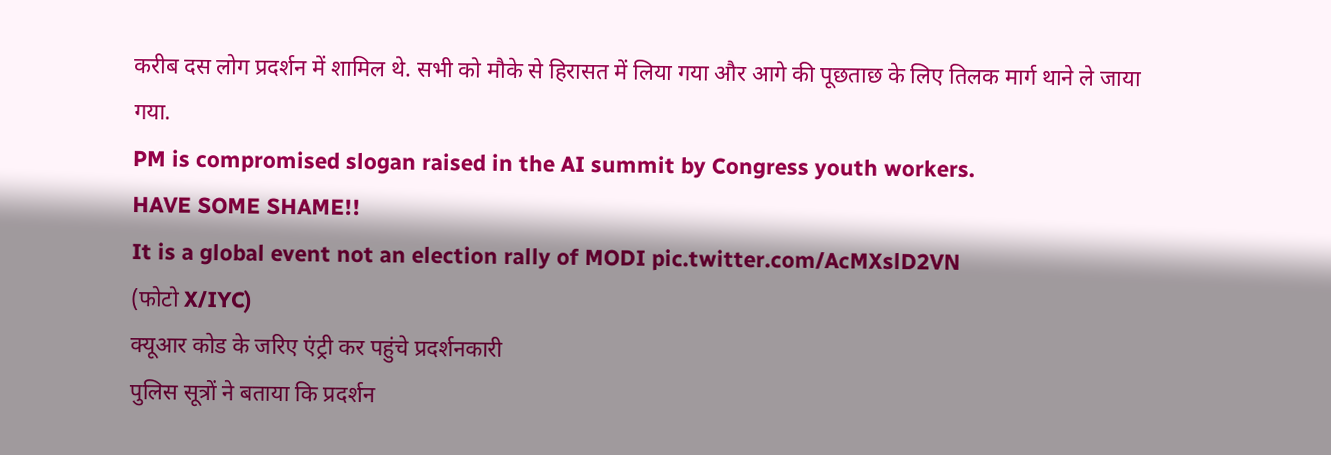करीब दस लोग प्रदर्शन में शामिल थे. सभी को मौके से हिरासत में लिया गया और आगे की पूछताछ के लिए तिलक मार्ग थाने ले जाया गया.
PM is compromised slogan raised in the AI summit by Congress youth workers.
HAVE SOME SHAME!!
It is a global event not an election rally of MODI pic.twitter.com/AcMXslD2VN
(फोटो X/IYC)
क्यूआर कोड के जरिए एंट्री कर पहुंचे प्रदर्शनकारी
पुलिस सूत्रों ने बताया कि प्रदर्शन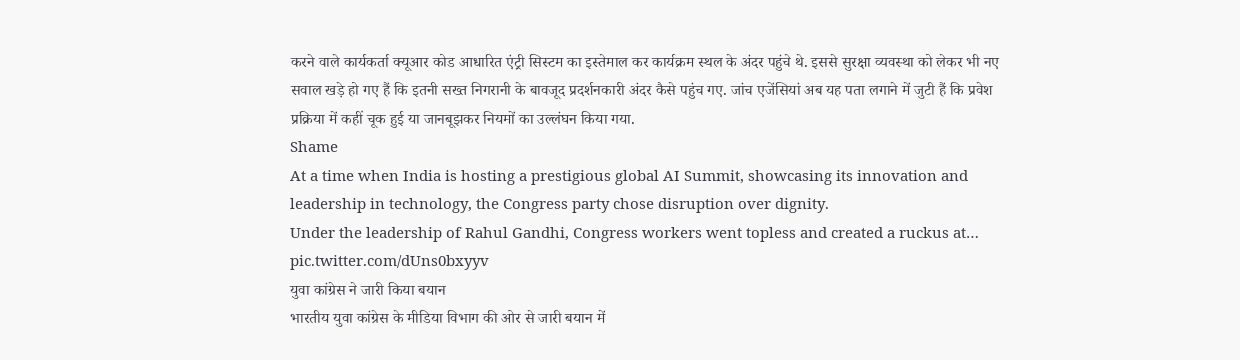करने वाले कार्यकर्ता क्यूआर कोड आधारित एंट्री सिस्टम का इस्तेमाल कर कार्यक्रम स्थल के अंदर पहुंचे थे. इससे सुरक्षा व्यवस्था को लेकर भी नए सवाल खड़े हो गए हैं कि इतनी सख्त निगरानी के बावजूद प्रदर्शनकारी अंदर कैसे पहुंच गए. जांच एजेंसियां अब यह पता लगाने में जुटी हैं कि प्रवेश प्रक्रिया में कहीं चूक हुई या जानबूझकर नियमों का उल्लंघन किया गया.
Shame
At a time when India is hosting a prestigious global AI Summit, showcasing its innovation and leadership in technology, the Congress party chose disruption over dignity.
Under the leadership of Rahul Gandhi, Congress workers went topless and created a ruckus at… pic.twitter.com/dUns0bxyyv
युवा कांग्रेस ने जारी किया बयान
भारतीय युवा कांग्रेस के मीडिया विभाग की ओर से जारी बयान में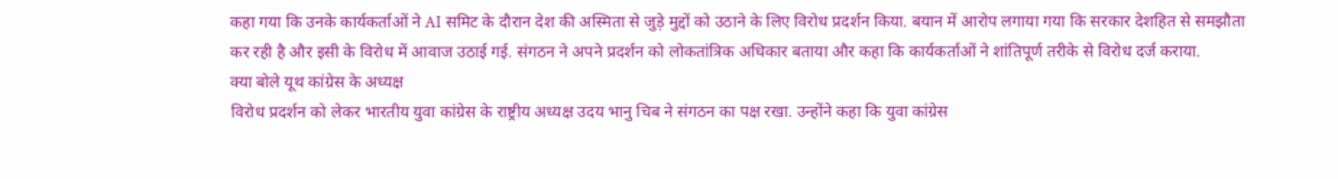कहा गया कि उनके कार्यकर्ताओं ने AI समिट के दौरान देश की अस्मिता से जुड़े मुद्दों को उठाने के लिए विरोध प्रदर्शन किया. बयान में आरोप लगाया गया कि सरकार देशहित से समझौता कर रही है और इसी के विरोध में आवाज उठाई गई. संगठन ने अपने प्रदर्शन को लोकतांत्रिक अधिकार बताया और कहा कि कार्यकर्ताओं ने शांतिपूर्ण तरीके से विरोध दर्ज कराया.
क्या बोले यूथ कांग्रेस के अध्यक्ष
विरोध प्रदर्शन को लेकर भारतीय युवा कांग्रेस के राष्ट्रीय अध्यक्ष उदय भानु चिब ने संगठन का पक्ष रखा. उन्होंने कहा कि युवा कांग्रेस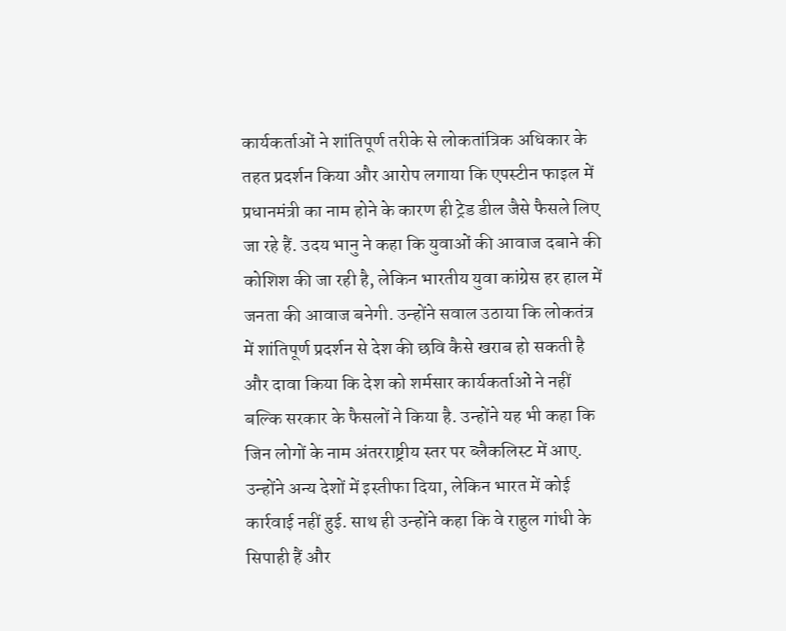कार्यकर्ताओं ने शांतिपूर्ण तरीके से लोकतांत्रिक अधिकार के तहत प्रदर्शन किया और आरोप लगाया कि एपस्टीन फाइल में प्रधानमंत्री का नाम होने के कारण ही ट्रेड डील जैसे फैसले लिए जा रहे हैं. उदय भानु ने कहा कि युवाओं की आवाज दबाने की कोशिश की जा रही है, लेकिन भारतीय युवा कांग्रेस हर हाल में जनता की आवाज बनेगी. उन्होंने सवाल उठाया कि लोकतंत्र में शांतिपूर्ण प्रदर्शन से देश की छवि कैसे खराब हो सकती है और दावा किया कि देश को शर्मसार कार्यकर्ताओं ने नहीं बल्कि सरकार के फैसलों ने किया है. उन्होंने यह भी कहा कि जिन लोगों के नाम अंतरराष्ट्रीय स्तर पर ब्लैकलिस्ट में आए. उन्होंने अन्य देशों में इस्तीफा दिया, लेकिन भारत में कोई कार्रवाई नहीं हुई. साथ ही उन्होंने कहा कि वे राहुल गांधी के सिपाही हैं और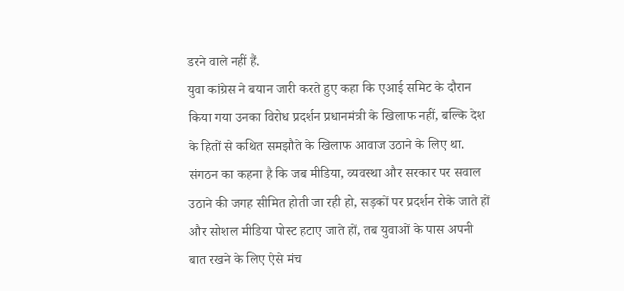डरने वाले नहीं हैं.
युवा कांग्रेस ने बयान जारी करते हुए कहा कि एआई समिट के दौरान किया गया उनका विरोध प्रदर्शन प्रधानमंत्री के खिलाफ नहीं, बल्कि देश के हितों से कथित समझौते के खिलाफ आवाज उठाने के लिए था. संगठन का कहना है कि जब मीडिया, व्यवस्था और सरकार पर सवाल उठाने की जगह सीमित होती जा रही हो, सड़कों पर प्रदर्शन रोके जाते हों और सोशल मीडिया पोस्ट हटाए जाते हों, तब युवाओं के पास अपनी बात रखने के लिए ऐसे मंच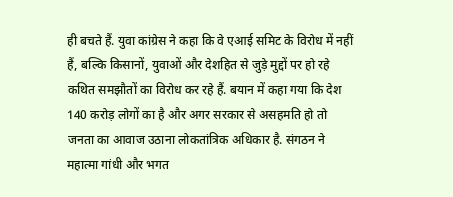ही बचते हैं. युवा कांग्रेस ने कहा कि वे एआई समिट के विरोध में नहीं हैं, बल्कि किसानों, युवाओं और देशहित से जुड़े मुद्दों पर हो रहे कथित समझौतों का विरोध कर रहे हैं. बयान में कहा गया कि देश 140 करोड़ लोगों का है और अगर सरकार से असहमति हो तो जनता का आवाज उठाना लोकतांत्रिक अधिकार है. संगठन ने महात्मा गांधी और भगत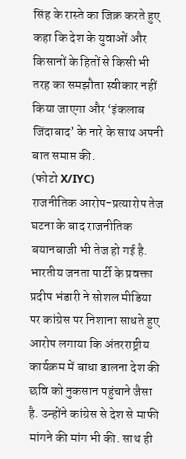सिंह के रास्ते का जिक्र करते हुए कहा कि देश के युवाओं और किसानों के हितों से किसी भी तरह का समझौता स्वीकार नहीं किया जाएगा और ‘इंकलाब जिंदाबाद’ के नारे के साथ अपनी बात समाप्त की.
(फोटो X/IYC)
राजनीतिक आरोप-प्रत्यारोप तेज
घटना के बाद राजनीतिक बयानबाजी भी तेज हो गई है. भारतीय जनता पार्टी के प्रवक्ता प्रदीप भंडारी ने सोशल मीडिया पर कांग्रेस पर निशाना साधते हुए आरोप लगाया कि अंतरराष्ट्रीय कार्यक्रम में बाधा डालना देश की छवि को नुकसान पहुंचाने जैसा है. उन्होंने कांग्रेस से देश से माफी मांगने की मांग भी की. साथ ही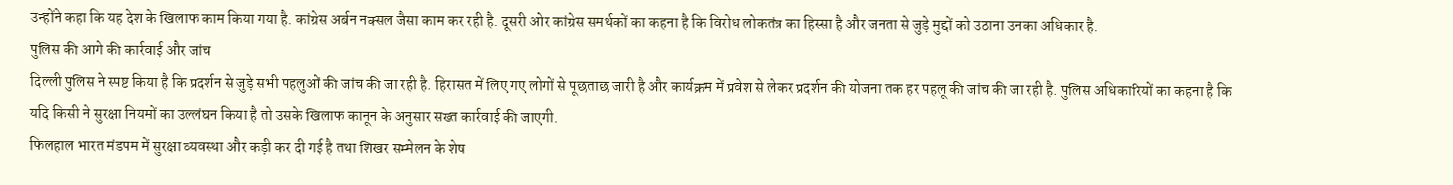उन्होंने कहा कि यह देश के खिलाफ काम किया गया है. कांग्रेस अर्बन नक्सल जैसा काम कर रही है. दूसरी ओर कांग्रेस समर्थकों का कहना है कि विरोध लोकतंत्र का हिस्सा है और जनता से जुड़े मुद्दों को उठाना उनका अधिकार है.
पुलिस की आगे की कार्रवाई और जांच
दिल्ली पुलिस ने स्पष्ट किया है कि प्रदर्शन से जुड़े सभी पहलुओं की जांच की जा रही है. हिरासत में लिए गए लोगों से पूछताछ जारी है और कार्यक्रम में प्रवेश से लेकर प्रदर्शन की योजना तक हर पहलू की जांच की जा रही है. पुलिस अधिकारियों का कहना है कि यदि किसी ने सुरक्षा नियमों का उल्लंघन किया है तो उसके खिलाफ कानून के अनुसार सख्त कार्रवाई की जाएगी.
फिलहाल भारत मंडपम में सुरक्षा व्यवस्था और कड़ी कर दी गई है तथा शिखर सम्मेलन के शेष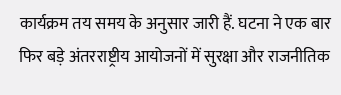कार्यक्रम तय समय के अनुसार जारी हैं. घटना ने एक बार फिर बड़े अंतरराष्ट्रीय आयोजनों में सुरक्षा और राजनीतिक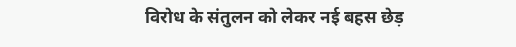विरोध के संतुलन को लेकर नई बहस छेड़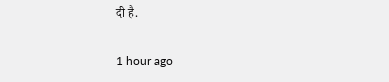दी है.

1 hour ago